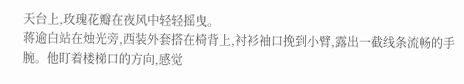天台上,玫瑰花瓣在夜风中轻轻摇曳。
蒋逾白站在烛光旁,西装外套搭在椅背上,衬衫袖口挽到小臂,露出一截线条流畅的手腕。他盯着楼梯口的方向,感觉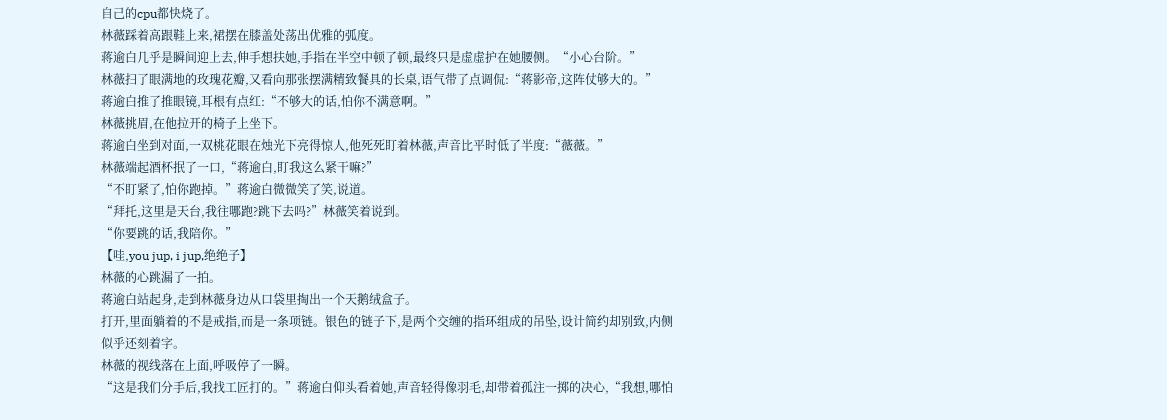自己的cpu都快烧了。
林薇踩着高跟鞋上来,裙摆在膝盖处荡出优雅的弧度。
蒋逾白几乎是瞬间迎上去,伸手想扶她,手指在半空中顿了顿,最终只是虚虚护在她腰侧。“小心台阶。”
林薇扫了眼满地的玫瑰花瓣,又看向那张摆满精致餐具的长桌,语气带了点调侃:“蒋影帝,这阵仗够大的。”
蒋逾白推了推眼镜,耳根有点红:“不够大的话,怕你不满意啊。”
林薇挑眉,在他拉开的椅子上坐下。
蒋逾白坐到对面,一双桃花眼在烛光下亮得惊人,他死死盯着林薇,声音比平时低了半度:“薇薇。”
林薇端起酒杯抿了一口,“蒋逾白,盯我这么紧干嘛?”
“不盯紧了,怕你跑掉。”蒋逾白微微笑了笑,说道。
“拜托,这里是天台,我往哪跑?跳下去吗?”林薇笑着说到。
“你要跳的话,我陪你。”
【哇,you jup, i jup,绝绝子】
林薇的心跳漏了一拍。
蒋逾白站起身,走到林薇身边从口袋里掏出一个天鹅绒盒子。
打开,里面躺着的不是戒指,而是一条项链。银色的链子下,是两个交缠的指环组成的吊坠,设计简约却别致,内侧似乎还刻着字。
林薇的视线落在上面,呼吸停了一瞬。
“这是我们分手后,我找工匠打的。”蒋逾白仰头看着她,声音轻得像羽毛,却带着孤注一掷的决心,“我想,哪怕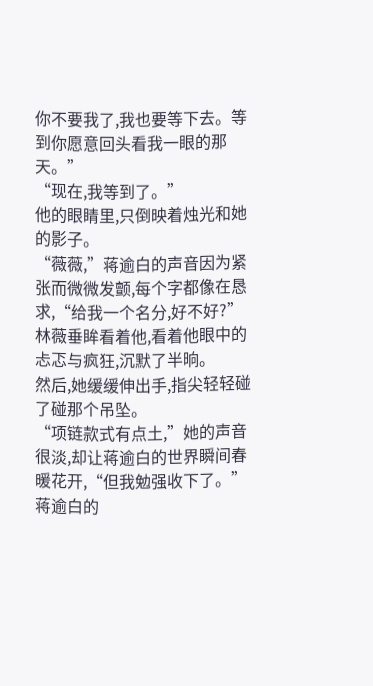你不要我了,我也要等下去。等到你愿意回头看我一眼的那天。”
“现在,我等到了。”
他的眼睛里,只倒映着烛光和她的影子。
“薇薇,”蒋逾白的声音因为紧张而微微发颤,每个字都像在恳求,“给我一个名分,好不好?”
林薇垂眸看着他,看着他眼中的忐忑与疯狂,沉默了半晌。
然后,她缓缓伸出手,指尖轻轻碰了碰那个吊坠。
“项链款式有点土,”她的声音很淡,却让蒋逾白的世界瞬间春暖花开,“但我勉强收下了。”
蒋逾白的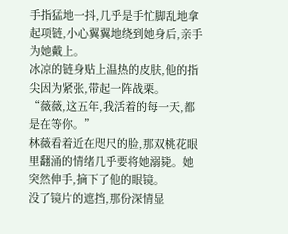手指猛地一抖,几乎是手忙脚乱地拿起项链,小心翼翼地绕到她身后,亲手为她戴上。
冰凉的链身贴上温热的皮肤,他的指尖因为紧张,带起一阵战栗。
“薇薇,这五年,我活着的每一天,都是在等你。”
林薇看着近在咫尺的脸,那双桃花眼里翻涌的情绪几乎要将她溺毙。她突然伸手,摘下了他的眼镜。
没了镜片的遮挡,那份深情显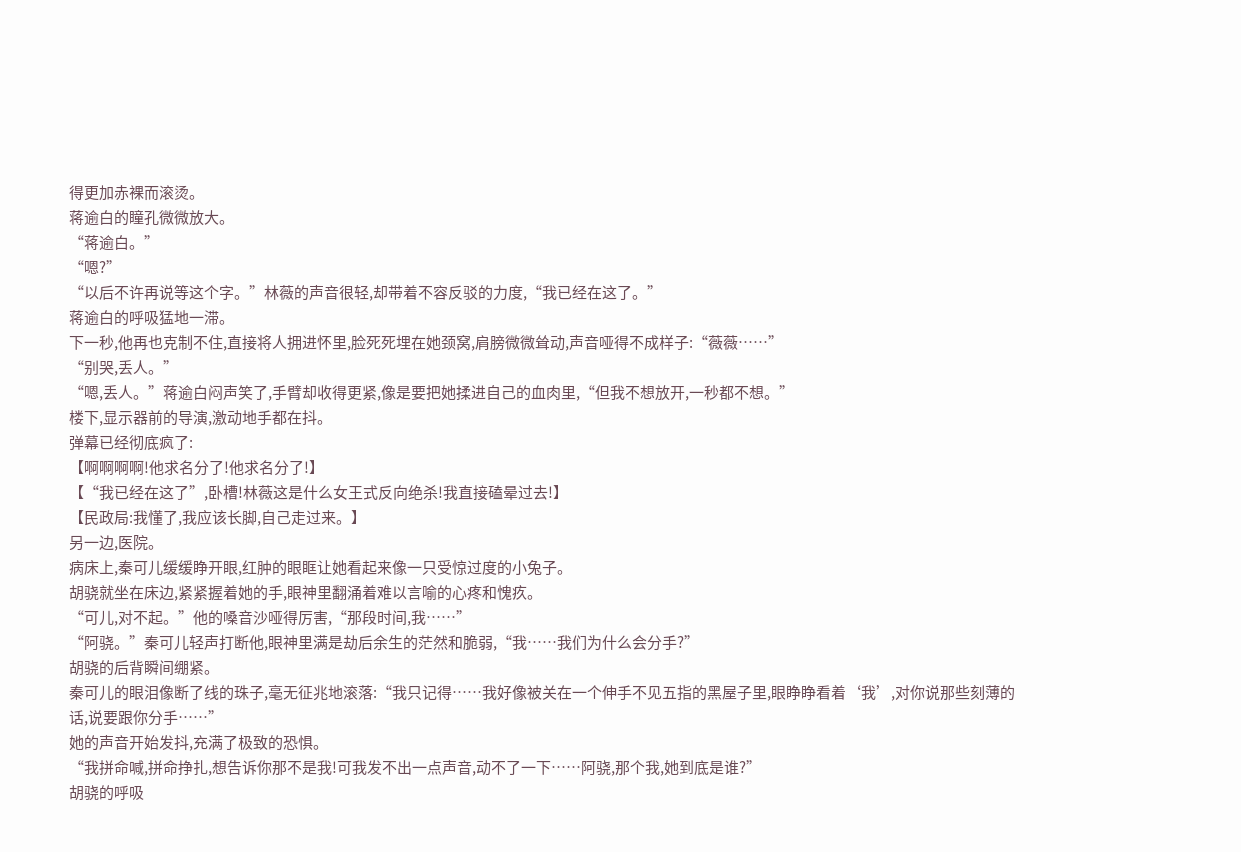得更加赤裸而滚烫。
蒋逾白的瞳孔微微放大。
“蒋逾白。”
“嗯?”
“以后不许再说等这个字。”林薇的声音很轻,却带着不容反驳的力度,“我已经在这了。”
蒋逾白的呼吸猛地一滞。
下一秒,他再也克制不住,直接将人拥进怀里,脸死死埋在她颈窝,肩膀微微耸动,声音哑得不成样子:“薇薇……”
“别哭,丢人。”
“嗯,丢人。”蒋逾白闷声笑了,手臂却收得更紧,像是要把她揉进自己的血肉里,“但我不想放开,一秒都不想。”
楼下,显示器前的导演,激动地手都在抖。
弹幕已经彻底疯了:
【啊啊啊啊!他求名分了!他求名分了!】
【“我已经在这了”,卧槽!林薇这是什么女王式反向绝杀!我直接磕晕过去!】
【民政局:我懂了,我应该长脚,自己走过来。】
另一边,医院。
病床上,秦可儿缓缓睁开眼,红肿的眼眶让她看起来像一只受惊过度的小兔子。
胡骁就坐在床边,紧紧握着她的手,眼神里翻涌着难以言喻的心疼和愧疚。
“可儿,对不起。”他的嗓音沙哑得厉害,“那段时间,我……”
“阿骁。”秦可儿轻声打断他,眼神里满是劫后余生的茫然和脆弱,“我……我们为什么会分手?”
胡骁的后背瞬间绷紧。
秦可儿的眼泪像断了线的珠子,毫无征兆地滚落:“我只记得……我好像被关在一个伸手不见五指的黑屋子里,眼睁睁看着‘我’,对你说那些刻薄的话,说要跟你分手……”
她的声音开始发抖,充满了极致的恐惧。
“我拼命喊,拼命挣扎,想告诉你那不是我!可我发不出一点声音,动不了一下……阿骁,那个我,她到底是谁?”
胡骁的呼吸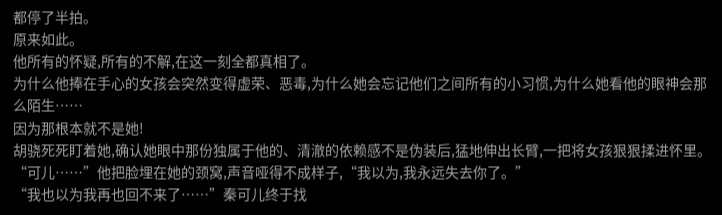都停了半拍。
原来如此。
他所有的怀疑,所有的不解,在这一刻全都真相了。
为什么他捧在手心的女孩会突然变得虚荣、恶毒,为什么她会忘记他们之间所有的小习惯,为什么她看他的眼神会那么陌生……
因为那根本就不是她!
胡骁死死盯着她,确认她眼中那份独属于他的、清澈的依赖感不是伪装后,猛地伸出长臂,一把将女孩狠狠揉进怀里。
“可儿……”他把脸埋在她的颈窝,声音哑得不成样子,“我以为,我永远失去你了。”
“我也以为我再也回不来了……”秦可儿终于找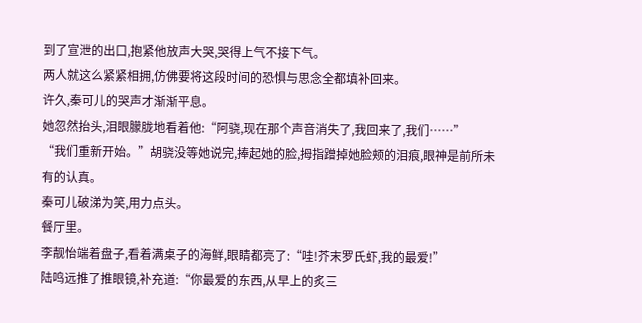到了宣泄的出口,抱紧他放声大哭,哭得上气不接下气。
两人就这么紧紧相拥,仿佛要将这段时间的恐惧与思念全都填补回来。
许久,秦可儿的哭声才渐渐平息。
她忽然抬头,泪眼朦胧地看着他:“阿骁,现在那个声音消失了,我回来了,我们……”
“我们重新开始。”胡骁没等她说完,捧起她的脸,拇指蹭掉她脸颊的泪痕,眼神是前所未有的认真。
秦可儿破涕为笑,用力点头。
餐厅里。
李靓怡端着盘子,看着满桌子的海鲜,眼睛都亮了:“哇!芥末罗氏虾,我的最爱!”
陆鸣远推了推眼镜,补充道:“你最爱的东西,从早上的炙三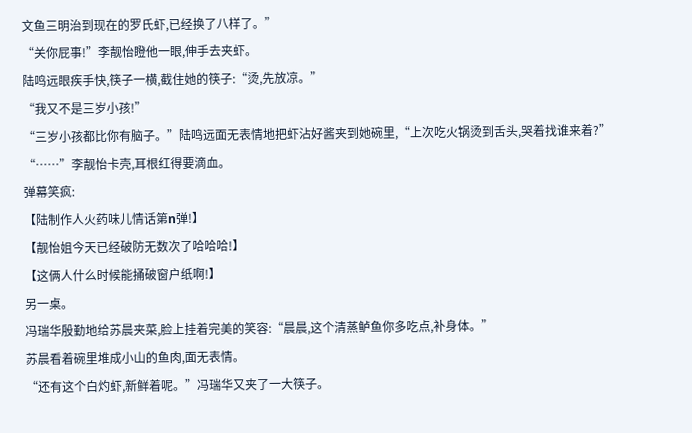文鱼三明治到现在的罗氏虾,已经换了八样了。”
“关你屁事!”李靓怡瞪他一眼,伸手去夹虾。
陆鸣远眼疾手快,筷子一横,截住她的筷子:“烫,先放凉。”
“我又不是三岁小孩!”
“三岁小孩都比你有脑子。”陆鸣远面无表情地把虾沾好酱夹到她碗里,“上次吃火锅烫到舌头,哭着找谁来着?”
“……”李靓怡卡壳,耳根红得要滴血。
弹幕笑疯:
【陆制作人火药味儿情话第n弹!】
【靓怡姐今天已经破防无数次了哈哈哈!】
【这俩人什么时候能捅破窗户纸啊!】
另一桌。
冯瑞华殷勤地给苏晨夹菜,脸上挂着完美的笑容:“晨晨,这个清蒸鲈鱼你多吃点,补身体。”
苏晨看着碗里堆成小山的鱼肉,面无表情。
“还有这个白灼虾,新鲜着呢。”冯瑞华又夹了一大筷子。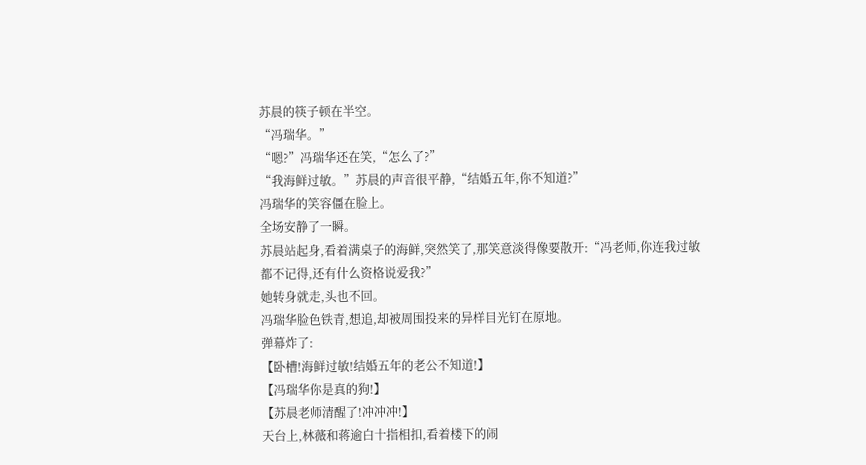苏晨的筷子顿在半空。
“冯瑞华。”
“嗯?”冯瑞华还在笑,“怎么了?”
“我海鲜过敏。”苏晨的声音很平静,“结婚五年,你不知道?”
冯瑞华的笑容僵在脸上。
全场安静了一瞬。
苏晨站起身,看着满桌子的海鲜,突然笑了,那笑意淡得像要散开:“冯老师,你连我过敏都不记得,还有什么资格说爱我?”
她转身就走,头也不回。
冯瑞华脸色铁青,想追,却被周围投来的异样目光钉在原地。
弹幕炸了:
【卧槽!海鲜过敏!结婚五年的老公不知道!】
【冯瑞华你是真的狗!】
【苏晨老师清醒了!冲冲冲!】
天台上,林薇和蒋逾白十指相扣,看着楼下的闹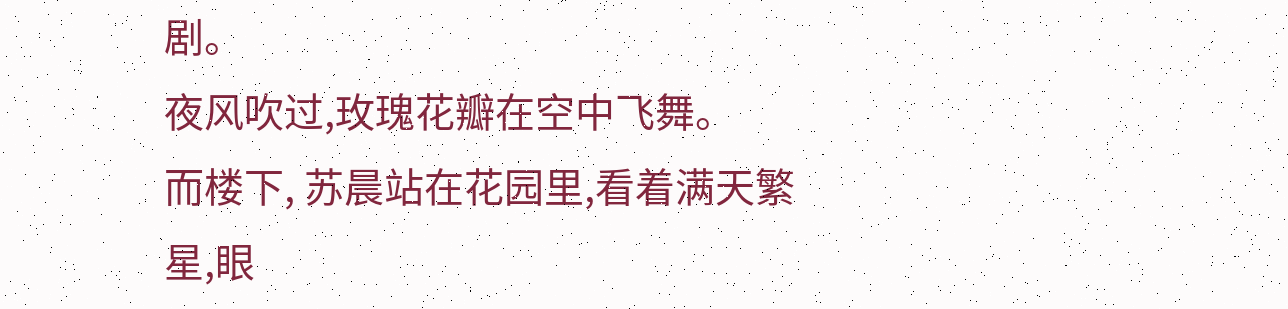剧。
夜风吹过,玫瑰花瓣在空中飞舞。
而楼下, 苏晨站在花园里,看着满天繁星,眼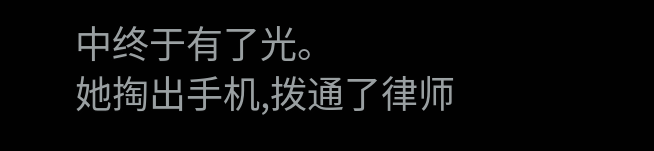中终于有了光。
她掏出手机,拨通了律师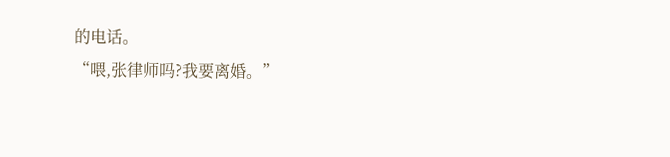的电话。
“喂,张律师吗?我要离婚。”